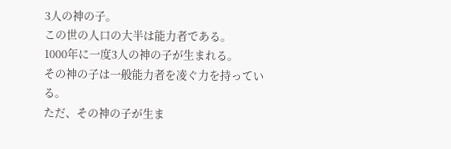3人の神の子。
この世の人口の大半は能力者である。
1000年に一度3人の神の子が生まれる。
その神の子は一般能力者を凌ぐ力を持っている。
ただ、その神の子が生ま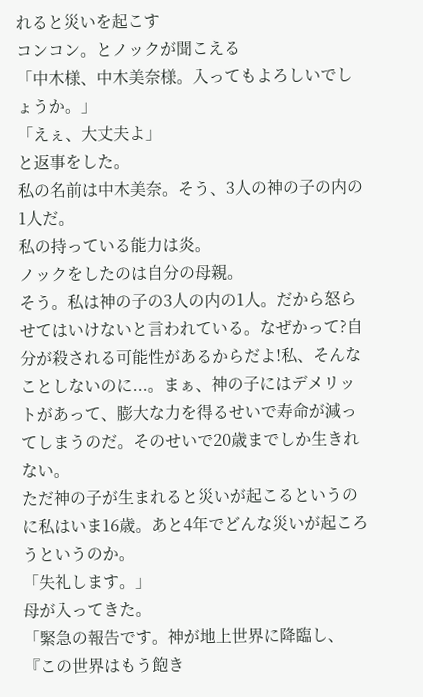れると災いを起こす
コンコン。とノックが聞こえる
「中木様、中木美奈様。入ってもよろしいでしょうか。」
「えぇ、大丈夫よ」
と返事をした。
私の名前は中木美奈。そう、3人の神の子の内の1人だ。
私の持っている能力は炎。
ノックをしたのは自分の母親。
そう。私は神の子の3人の内の1人。だから怒らせてはいけないと言われている。なぜかって?自分が殺される可能性があるからだよ!私、そんなことしないのに...。まぁ、神の子にはデメリットがあって、膨大な力を得るせいで寿命が減ってしまうのだ。そのせいで20歳までしか生きれない。
ただ神の子が生まれると災いが起こるというのに私はいま16歳。あと4年でどんな災いが起ころうというのか。
「失礼します。」
母が入ってきた。
「緊急の報告です。神が地上世界に降臨し、『この世界はもう飽き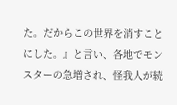た。だからこの世界を消すことにした。』と言い、各地でモンスターの急増され、怪我人が続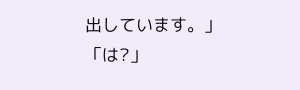出しています。」
「は?」